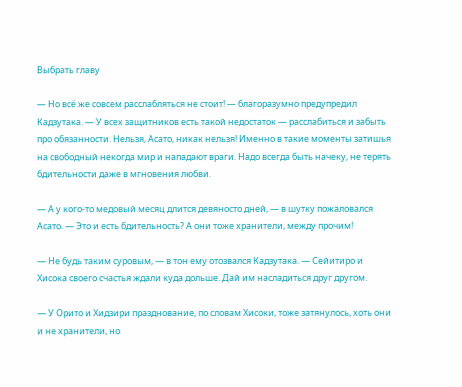Выбрать главу

— Но всё же совсем расслабляться не стоит! — благоразумно предупредил Кадзутака. — У всех защитников есть такой недостаток — расслабиться и забыть про обязанности. Нельзя, Асато, никак нельзя! Именно в такие моменты затишья на свободный некогда мир и нападают враги. Надо всегда быть начеку, не терять бдительности даже в мгновения любви.

— А у кого-то медовый месяц длится девяносто дней, — в шутку пожаловался Асато. — Это и есть бдительность? А они тоже хранители, между прочим!

— Не будь таким суровым, — в тон ему отозвался Кадзутака. — Сейитиро и Хисока своего счастья ждали куда дольше. Дай им насладиться друг другом.

— У Орито и Хидзири празднование, по словам Хисоки, тоже затянулось, хоть они и не хранители, но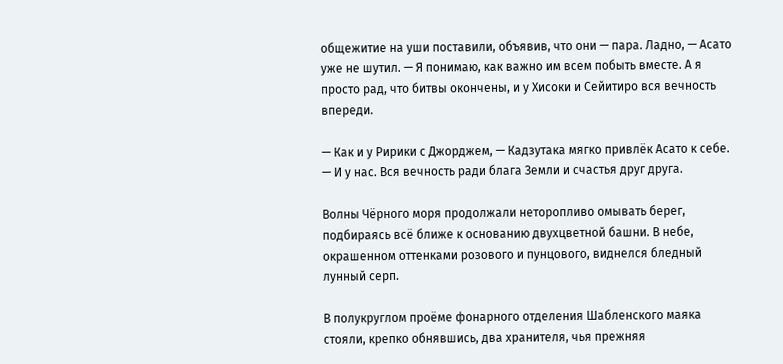общежитие на уши поставили, объявив, что они — пара. Ладно, — Асато уже не шутил. — Я понимаю, как важно им всем побыть вместе. А я просто рад, что битвы окончены, и у Хисоки и Сейитиро вся вечность впереди.

— Как и у Ририки с Джорджем, — Кадзутака мягко привлёк Асато к себе. — И у нас. Вся вечность ради блага Земли и счастья друг друга.

Волны Чёрного моря продолжали неторопливо омывать берег, подбираясь всё ближе к основанию двухцветной башни. В небе, окрашенном оттенками розового и пунцового, виднелся бледный лунный серп.

В полукруглом проёме фонарного отделения Шабленского маяка стояли, крепко обнявшись, два хранителя, чья прежняя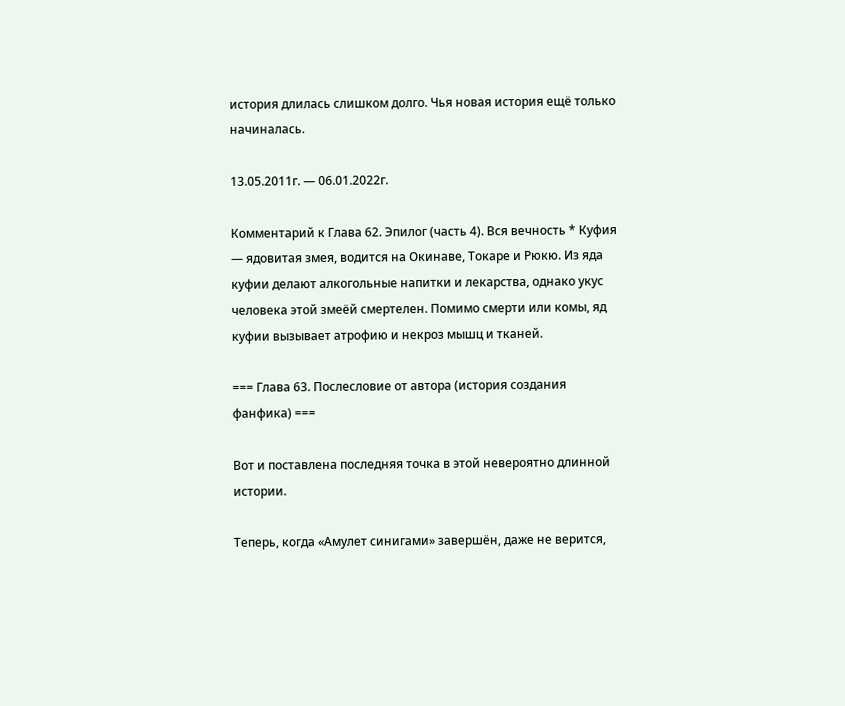история длилась слишком долго. Чья новая история ещё только начиналась.

13.05.2011г. — 06.01.2022г.

Комментарий к Глава 62. Эпилог (часть 4). Вся вечность * Куфия — ядовитая змея, водится на Окинаве, Токаре и Рюкю. Из яда куфии делают алкогольные напитки и лекарства, однако укус человека этой змеёй смертелен. Помимо смерти или комы, яд куфии вызывает атрофию и некроз мышц и тканей.

=== Глава 63. Послесловие от автора (история создания фанфика) ===

Вот и поставлена последняя точка в этой невероятно длинной истории.

Теперь, когда «Амулет синигами» завершён, даже не верится,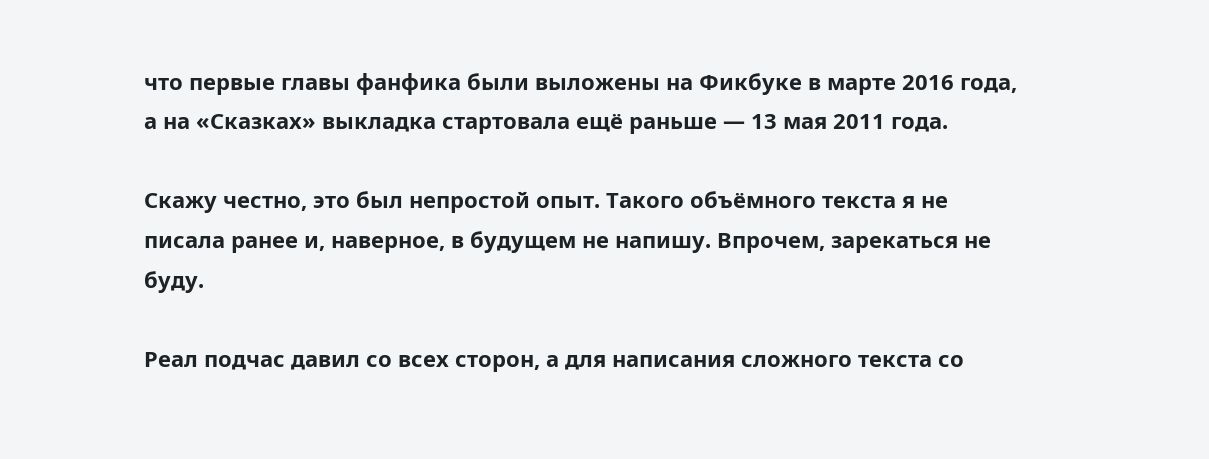что первые главы фанфика были выложены на Фикбуке в марте 2016 года, а на «Сказках» выкладка стартовала ещё раньше — 13 мая 2011 года.

Скажу честно, это был непростой опыт. Такого объёмного текста я не писала ранее и, наверное, в будущем не напишу. Впрочем, зарекаться не буду.

Реал подчас давил со всех сторон, а для написания сложного текста со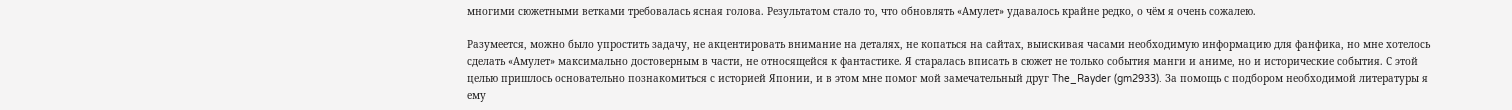многими сюжетными ветками требовалась ясная голова. Результатом стало то, что обновлять «Амулет» удавалось крайне редко, о чём я очень сожалею.

Разумеется, можно было упростить задачу, не акцентировать внимание на деталях, не копаться на сайтах, выискивая часами необходимую информацию для фанфика, но мне хотелось сделать «Амулет» максимально достоверным в части, не относящейся к фантастике. Я старалась вписать в сюжет не только события манги и аниме, но и исторические события. С этой целью пришлось основательно познакомиться с историей Японии, и в этом мне помог мой замечательный друг The_Rayder (gm2933). За помощь с подбором необходимой литературы я ему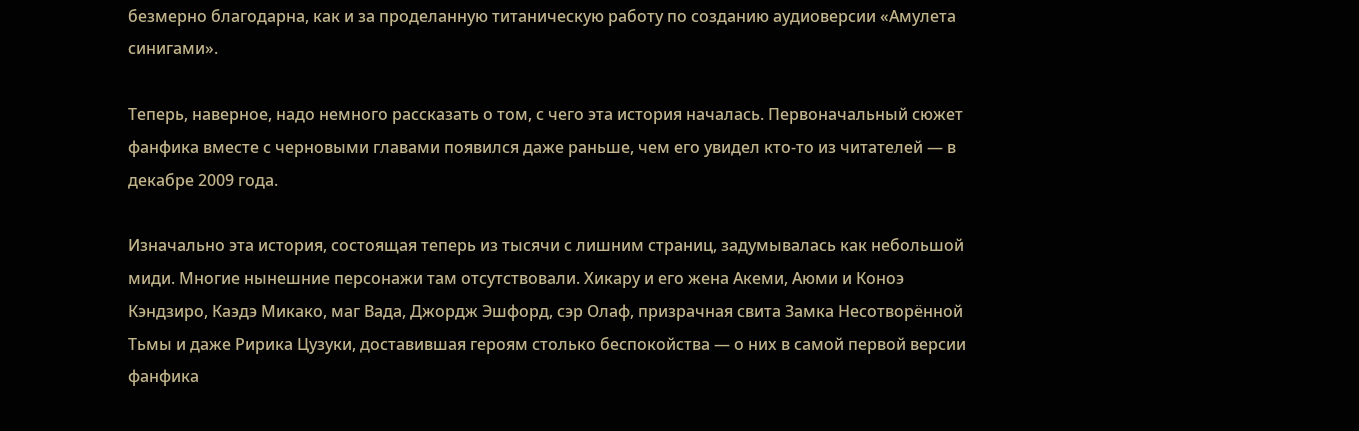безмерно благодарна, как и за проделанную титаническую работу по созданию аудиоверсии «Амулета синигами».

Теперь, наверное, надо немного рассказать о том, с чего эта история началась. Первоначальный сюжет фанфика вместе с черновыми главами появился даже раньше, чем его увидел кто-то из читателей — в декабре 2009 года.

Изначально эта история, состоящая теперь из тысячи с лишним страниц, задумывалась как небольшой миди. Многие нынешние персонажи там отсутствовали. Хикару и его жена Акеми, Аюми и Коноэ Кэндзиро, Каэдэ Микако, маг Вада, Джордж Эшфорд, сэр Олаф, призрачная свита Замка Несотворённой Тьмы и даже Ририка Цузуки, доставившая героям столько беспокойства — о них в самой первой версии фанфика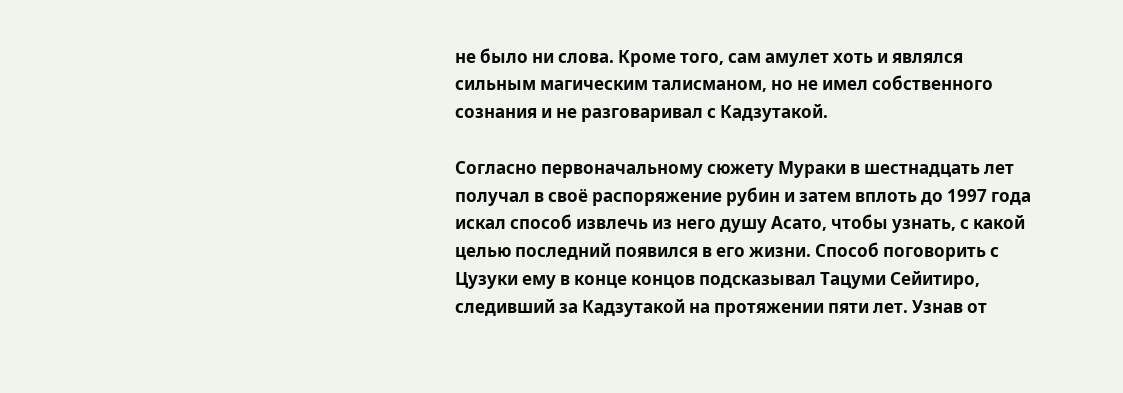не было ни слова. Кроме того, сам амулет хоть и являлся сильным магическим талисманом, но не имел собственного сознания и не разговаривал с Кадзутакой.

Согласно первоначальному сюжету Мураки в шестнадцать лет получал в своё распоряжение рубин и затем вплоть до 1997 года искал способ извлечь из него душу Асато, чтобы узнать, с какой целью последний появился в его жизни. Способ поговорить с Цузуки ему в конце концов подсказывал Тацуми Сейитиро, следивший за Кадзутакой на протяжении пяти лет. Узнав от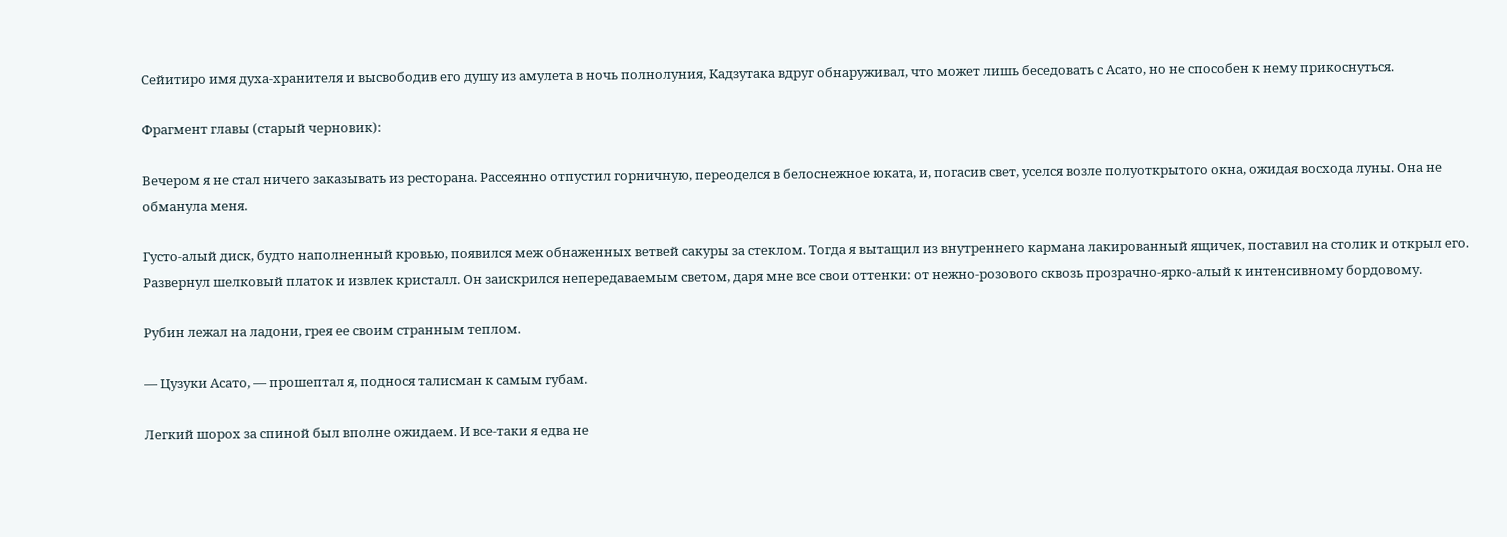Сейитиро имя духа-хранителя и высвободив его душу из амулета в ночь полнолуния, Кадзутака вдруг обнаруживал, что может лишь беседовать с Асато, но не способен к нему прикоснуться.

Фрагмент главы (старый черновик):

Вечером я не стал ничего заказывать из ресторана. Рассеянно отпустил горничную, переоделся в белоснежное юката, и, погасив свет, уселся возле полуоткрытого окна, ожидая восхода луны. Она не обманула меня.

Густо-алый диск, будто наполненный кровью, появился меж обнаженных ветвей сакуры за стеклом. Тогда я вытащил из внутреннего кармана лакированный ящичек, поставил на столик и открыл его. Развернул шелковый платок и извлек кристалл. Он заискрился непередаваемым светом, даря мне все свои оттенки: от нежно-розового сквозь прозрачно-ярко-алый к интенсивному бордовому.

Рубин лежал на ладони, грея ее своим странным теплом.

— Цузуки Асато, — прошептал я, поднося талисман к самым губам.

Легкий шорох за спиной был вполне ожидаем. И все-таки я едва не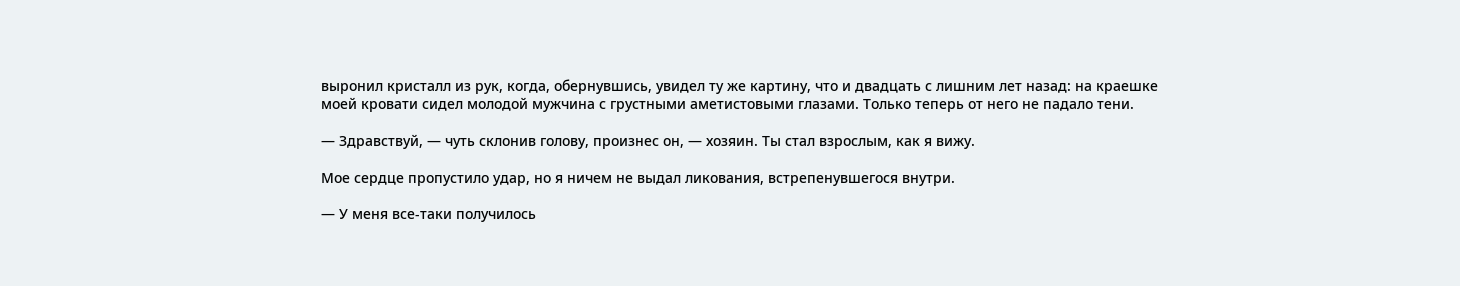выронил кристалл из рук, когда, обернувшись, увидел ту же картину, что и двадцать с лишним лет назад: на краешке моей кровати сидел молодой мужчина с грустными аметистовыми глазами. Только теперь от него не падало тени.

— Здравствуй, — чуть склонив голову, произнес он, — хозяин. Ты стал взрослым, как я вижу.

Мое сердце пропустило удар, но я ничем не выдал ликования, встрепенувшегося внутри.

— У меня все-таки получилось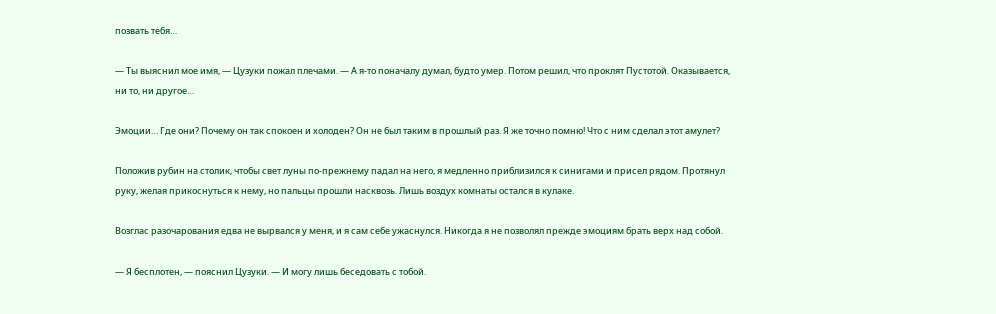позвать тебя…

— Ты выяснил мое имя, — Цузуки пожал плечами. — А я-то поначалу думал, будто умер. Потом решил, что проклят Пустотой. Оказывается, ни то, ни другое…

Эмоции… Где они? Почему он так спокоен и холоден? Он не был таким в прошлый раз. Я же точно помню! Что с ним сделал этот амулет?

Положив рубин на столик, чтобы свет луны по-прежнему падал на него, я медленно приблизился к синигами и присел рядом. Протянул руку, желая прикоснуться к нему, но пальцы прошли насквозь. Лишь воздух комнаты остался в кулаке.

Возглас разочарования едва не вырвался у меня, и я сам себе ужаснулся. Никогда я не позволял прежде эмоциям брать верх над собой.

— Я бесплотен, — пояснил Цузуки. — И могу лишь беседовать с тобой.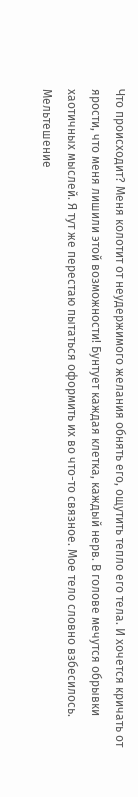Что происходит? Меня колотит от неудержимого желания обнять его, ощутить тепло его тела. И хочется кричать от ярости, что меня лишили этой возможности! Бунтует каждая клетка, каждый нерв. В голове мечутся обрывки хаотичных мыслей. Я тут же перестаю пытаться оформить их во что-то связное. Мое тело словно взбесилось. Мельтешение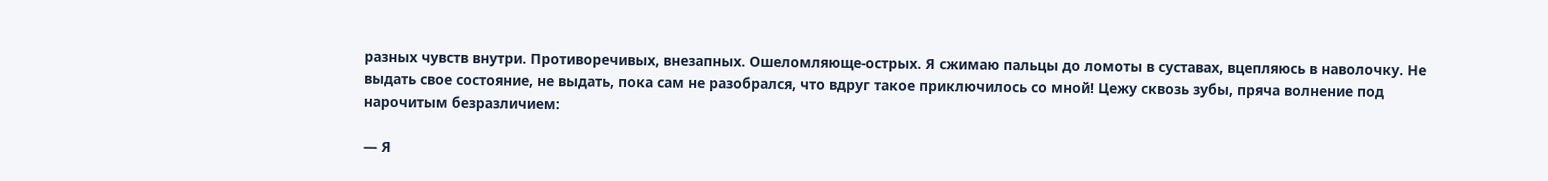разных чувств внутри. Противоречивых, внезапных. Ошеломляюще-острых. Я сжимаю пальцы до ломоты в суставах, вцепляюсь в наволочку. Не выдать свое состояние, не выдать, пока сам не разобрался, что вдруг такое приключилось со мной! Цежу сквозь зубы, пряча волнение под нарочитым безразличием:

— Я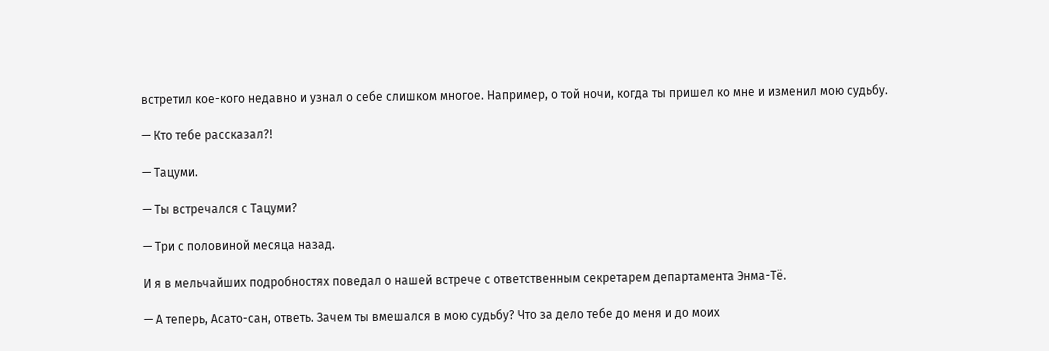встретил кое-кого недавно и узнал о себе слишком многое. Например, о той ночи, когда ты пришел ко мне и изменил мою судьбу.

— Кто тебе рассказал?!

— Тацуми.

— Ты встречался с Тацуми?

— Три с половиной месяца назад.

И я в мельчайших подробностях поведал о нашей встрече с ответственным секретарем департамента Энма-Тё.

— А теперь, Асато-сан, ответь. Зачем ты вмешался в мою судьбу? Что за дело тебе до меня и до моих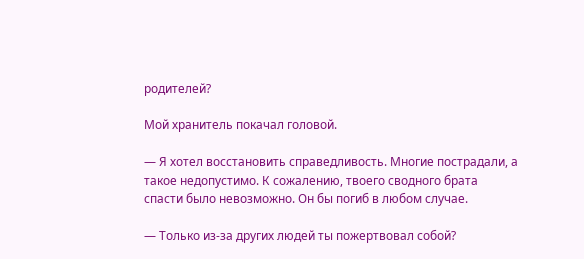родителей?

Мой хранитель покачал головой.

— Я хотел восстановить справедливость. Многие пострадали, а такое недопустимо. К сожалению, твоего сводного брата спасти было невозможно. Он бы погиб в любом случае.

— Только из-за других людей ты пожертвовал собой?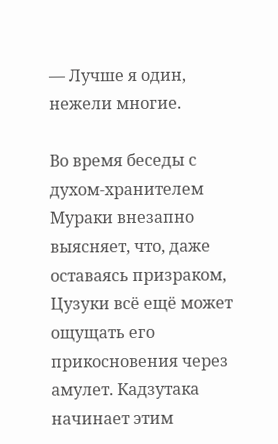— Лучше я один, нежели многие.

Во время беседы с духом-хранителем Мураки внезапно выясняет, что, даже оставаясь призраком, Цузуки всё ещё может ощущать его прикосновения через амулет. Кадзутака начинает этим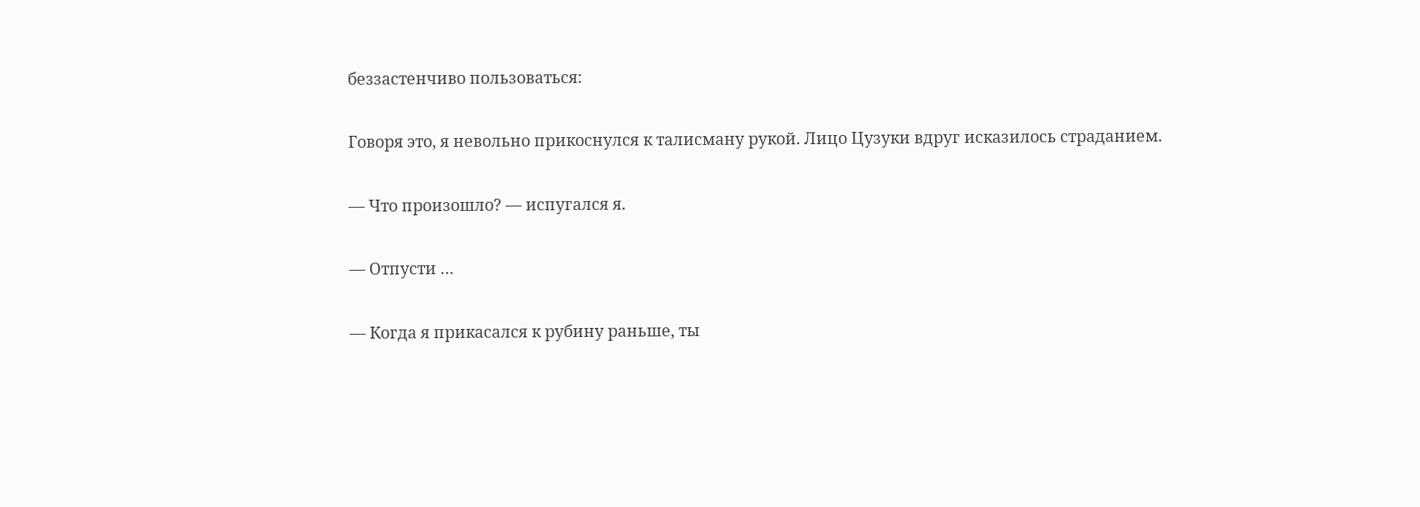беззастенчиво пользоваться:

Говоря это, я невольно прикоснулся к талисману рукой. Лицо Цузуки вдруг исказилось страданием.

— Что произошло? — испугался я.

— Отпусти …

— Когда я прикасался к рубину раньше, ты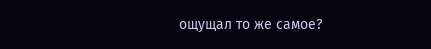ощущал то же самое?